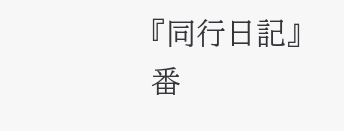『同行日記』番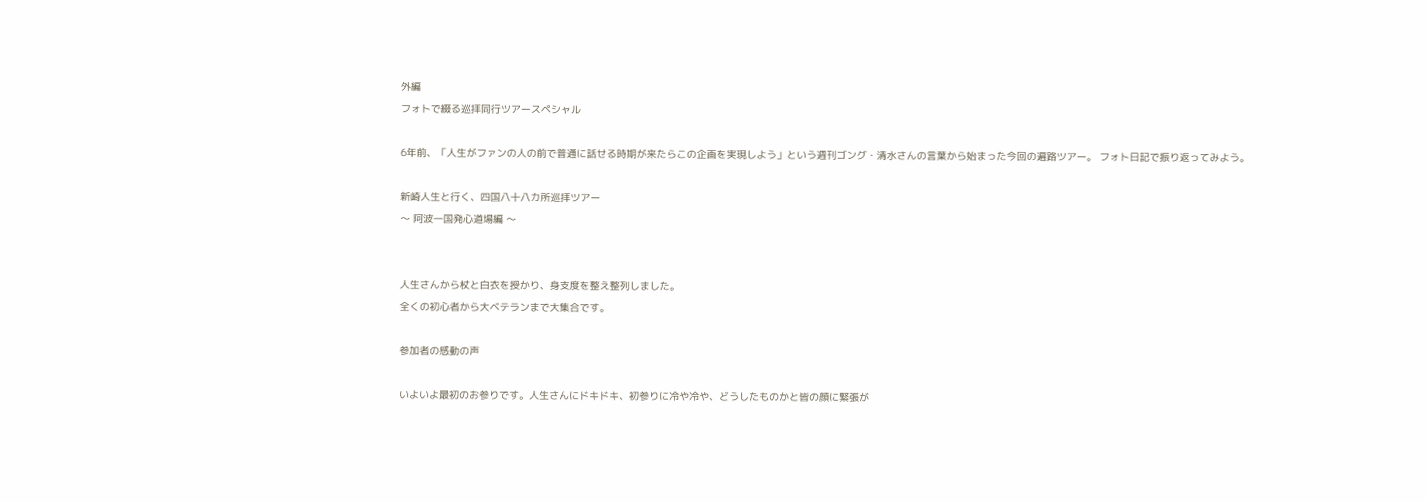外編
フォトで綴る巡拝同行ツアースペシャル

6年前、「人生がファンの人の前で普通に話せる時期が来たらこの企画を実現しよう」という週刊ゴング・清水さんの言葉から始まった今回の遍路ツアー。 フォト日記で振り返ってみよう。

新崎人生と行く、四国八十八カ所巡拝ツアー
〜 阿波一国発心道場編 〜


人生さんから杖と白衣を授かり、身支度を整え整列しました。
全くの初心者から大ベテランまで大集合です。

参加者の感動の声

いよいよ最初のお参りです。人生さんにドキドキ、初参りに冷や冷や、どうしたものかと皆の顔に緊張が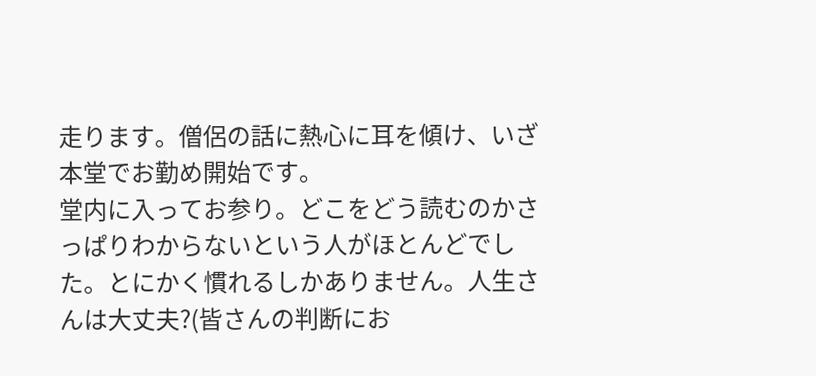走ります。僧侶の話に熱心に耳を傾け、いざ本堂でお勤め開始です。
堂内に入ってお参り。どこをどう読むのかさっぱりわからないという人がほとんどでした。とにかく慣れるしかありません。人生さんは大丈夫?(皆さんの判断にお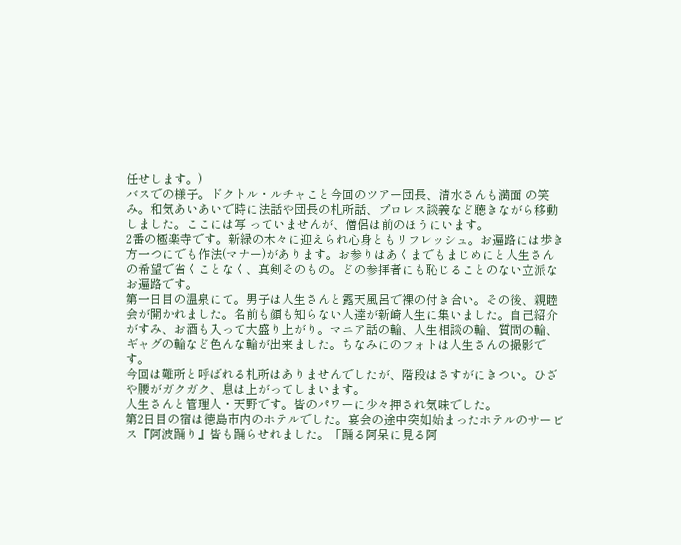任せします。)
バスでの様子。ドクトル・ルチャこと今回のツアー団長、清水さんも満面 の笑み。和気あいあいで時に法話や団長の札所話、プロレス談義など聴きながら移動しました。ここには写 っていませんが、僧侶は前のほうにいます。
2番の極楽寺です。新緑の木々に迎えられ心身ともリフレッシュ。お遍路には歩き方一つにでも作法(マナー)があります。お参りはあくまでもまじめにと人生さんの希望で省くことなく、真剣そのもの。どの参拝者にも恥じることのない立派なお遍路です。
第一日目の温泉にて。男子は人生さんと露天風呂で裸の付き合い。その後、親睦会が開かれました。名前も顔も知らない人達が新崎人生に集いました。自己紹介がすみ、お酒も入って大盛り上がり。マニア話の輪、人生相談の輪、質問の輪、ギャグの輪など色んな輪が出来ました。ちなみにのフォトは人生さんの撮影です。
今回は難所と呼ばれる札所はありませんでしたが、階段はさすがにきつい。ひざや腰がガクガク、息は上がってしまいます。
人生さんと管理人・天野です。皆のパワーに少々押され気味でした。
第2日目の宿は徳島市内のホテルでした。宴会の途中突如始まったホテルのサービス『阿波踊り』皆も踊らせれました。「踊る阿呆に見る阿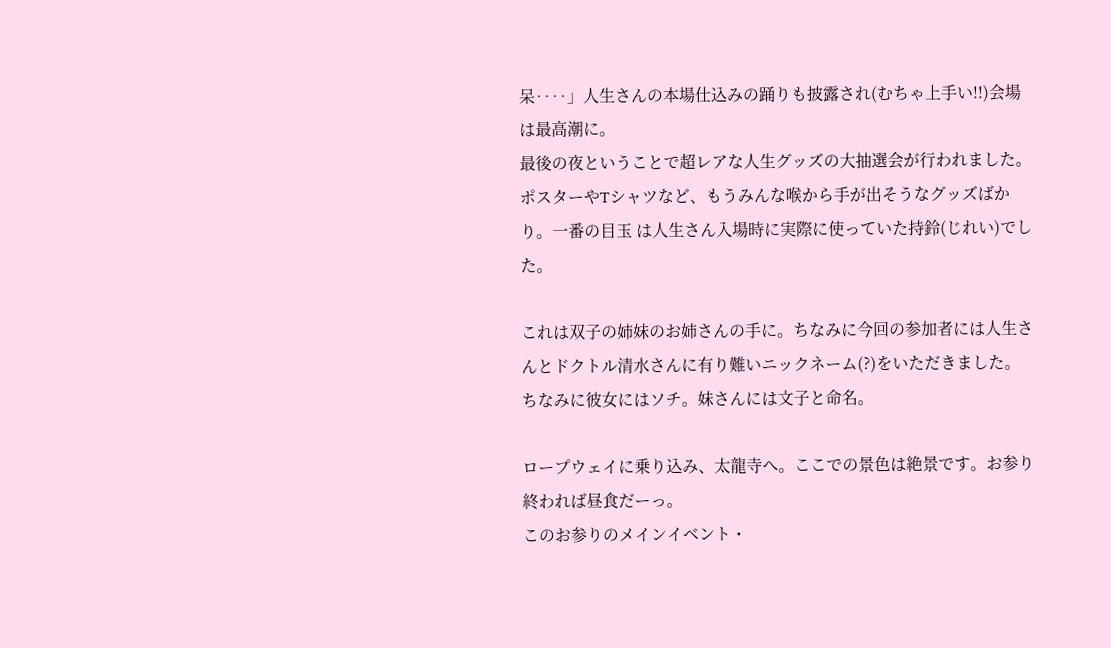呆‥‥」人生さんの本場仕込みの踊りも披露され(むちゃ上手い!!)会場は最高潮に。
最後の夜ということで超レアな人生グッズの大抽選会が行われました。ポスターやTシャツなど、もうみんな喉から手が出そうなグッズばかり。一番の目玉 は人生さん入場時に実際に使っていた持鈴(じれい)でした。

これは双子の姉妹のお姉さんの手に。ちなみに今回の参加者には人生さんとドクトル清水さんに有り難いニックネーム(?)をいただきました。ちなみに彼女にはソチ。妹さんには文子と命名。

ロープウェイに乗り込み、太龍寺へ。ここでの景色は絶景です。お参り終われば昼食だーっ。
このお参りのメインイベント・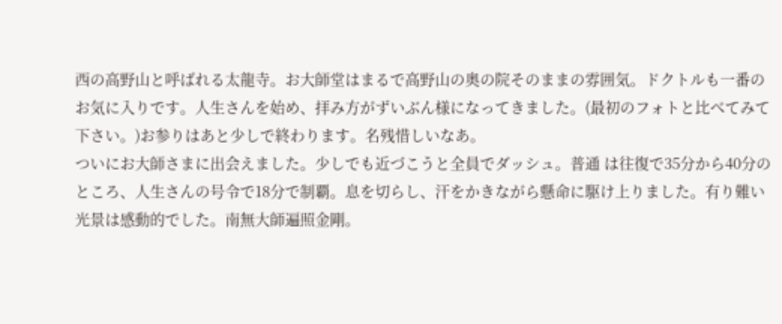西の高野山と呼ばれる太龍寺。お大師堂はまるで高野山の奥の院そのままの雰囲気。ドクトルも一番のお気に入りです。人生さんを始め、拝み方がずいぶん様になってきました。(最初のフォトと比べてみて下さい。)お参りはあと少しで終わります。名残惜しいなあ。
ついにお大師さまに出会えました。少しでも近づこうと全員でダッシュ。普通 は往復で35分から40分のところ、人生さんの号令で18分で制覇。息を切らし、汗をかきながら懸命に駆け上りました。有り難い光景は感動的でした。南無大師遍照金剛。